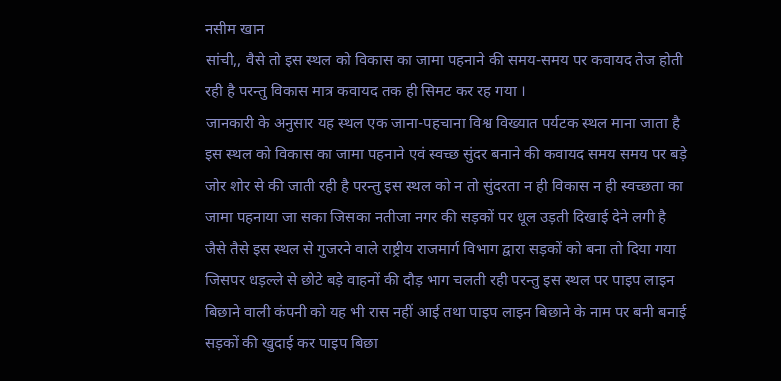नसीम खान
सांची,, वैसे तो इस स्थल को विकास का जामा पहनाने की समय-समय पर कवायद तेज होती रही है परन्तु विकास मात्र कवायद तक ही सिमट कर रह गया ।
जानकारी के अनुसार यह स्थल एक जाना-पहचाना विश्व विख्यात पर्यटक स्थल माना जाता है इस स्थल को विकास का जामा पहनाने एवं स्वच्छ सुंदर बनाने की कवायद समय समय पर बड़े जोर शोर से की जाती रही है परन्तु इस स्थल को न तो सुंदरता न ही विकास न ही स्वच्छता का जामा पहनाया जा सका जिसका नतीजा नगर की सड़कों पर धूल उड़ती दिखाई देने लगी है जैसे तैसे इस स्थल से गुजरने वाले राष्ट्रीय राजमार्ग विभाग द्वारा सड़कों को बना तो दिया गया जिसपर धड़ल्ले से छोटे बड़े वाहनों की दौड़ भाग चलती रही परन्तु इस स्थल पर पाइप लाइन बिछाने वाली कंपनी को यह भी रास नहीं आई तथा पाइप लाइन बिछाने के नाम पर बनी बनाई सड़कों की खुदाई कर पाइप बिछा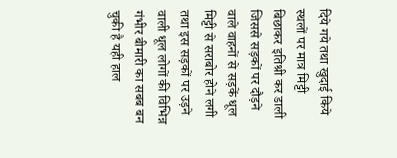दिये गये तथा खुदाई किये स्थलों पर मात्र मिट्टी बिछाकर इतिश्री कर डाली जिससे सड़कों पर दौड़ने वाले वाहनों से सड़कें धूल मिट्टी से सराबोर होने लगी तथा इस सड़कों पर उड़ने वाली धूल लोगों की विभिन्न गंभीर बीमारी का सबब बन चुकी है यही हाल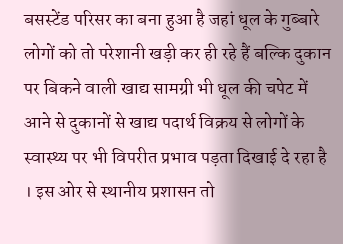बसस्टेंड परिसर का बना हुआ है जहां धूल के गुब्बारे लोगों को तो परेशानी खड़ी कर ही रहे हैं बल्कि दुकान पर बिकने वाली खाद्य सामग्री भी धूल की चपेट में आने से दुकानों से खाद्य पदार्थ विक्रय से लोगों के स्वास्थ्य पर भी विपरीत प्रभाव पड़ता दिखाई दे रहा है । इस ओर से स्थानीय प्रशासन तो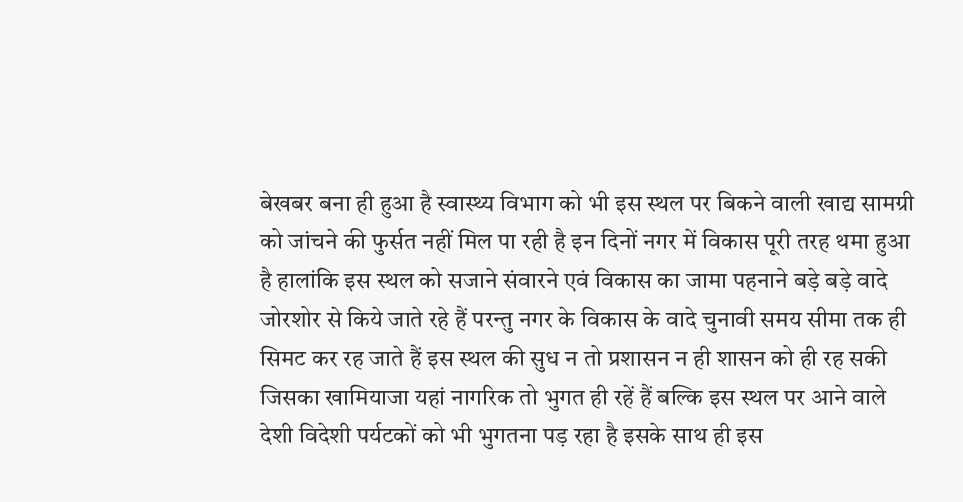बेखबर बना ही हुआ है स्वास्थ्य विभाग को भी इस स्थल पर बिकने वाली खाद्य सामग्री को जांचने की फुर्सत नहीं मिल पा रही है इन दिनों नगर में विकास पूरी तरह थमा हुआ है हालांकि इस स्थल को सजाने संवारने एवं विकास का जामा पहनाने बड़े बड़े वादे जोरशोर से किये जाते रहे हैं परन्तु नगर के विकास के वादे चुनावी समय सीमा तक ही सिमट कर रह जाते हैं इस स्थल की सुध न तो प्रशासन न ही शासन को ही रह सकी जिसका खामियाजा यहां नागरिक तो भुगत ही रहें हैं बल्कि इस स्थल पर आने वाले देशी विदेशी पर्यटकों को भी भुगतना पड़ रहा है इसके साथ ही इस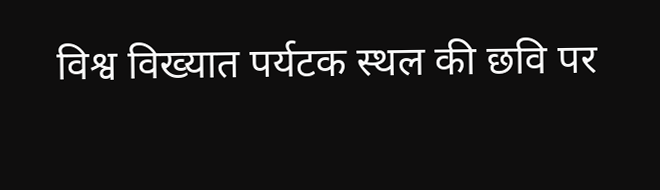विश्व विख्यात पर्यटक स्थल की छवि पर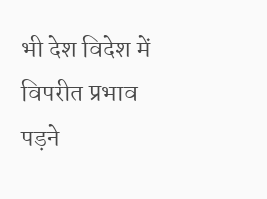भी देश विदेश में विपरीत प्रभाव पड़ने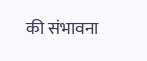की संभावना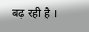बढ़ रही है ।